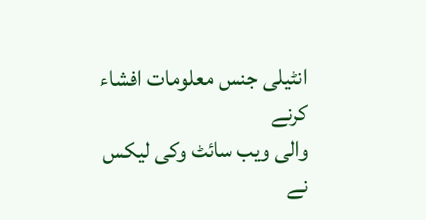انٹیلی جنس معلومات افشاء کرنے
والی ویب سائٹ وکی لیکس نے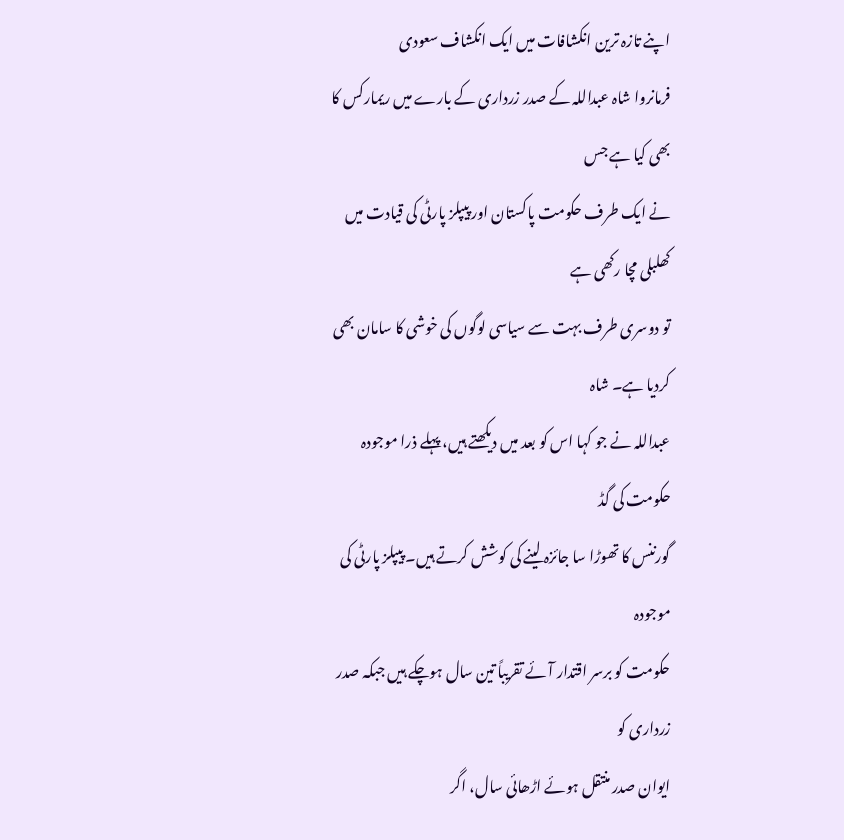اپنے تازہ ترین انکشافات میں ایک انکشاف سعودی
فرمانروا شاہ عبداللہ کے صدر زرداری کے بارے میں ریمارکس کا بھی کیا ہے جس
نے ایک طرف حکومت پاکستان اور پیپلز پارٹی کی قیادت میں کھلبلی مچا رکھی ہے
تو دوسری طرف بہت سے سیاسی لوگوں کی خوشی کا سامان بھی کردیا ہے۔ شاہ
عبداللہ نے جو کہا اس کو بعد میں دیکھتے ہیں، پہلے ذرا موجودہ حکومت کی گڈ
گورننس کا تھوڑا سا جائزہ لینے کی کوشش کرتے ہیں۔ پیپلز پارٹی کی موجودہ
حکومت کو برسر اقتدار آئے تقریباً تین سال ہوچکے ہیں جبکہ صدر زرداری کو
ایوان صدر منتقل ہوئے اڑھائی سال، اگر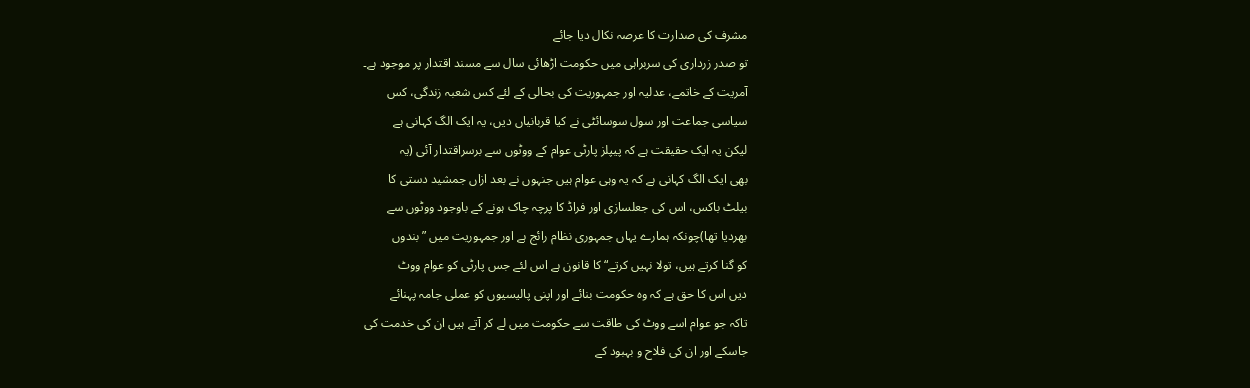مشرف کی صدارت کا عرصہ نکال دیا جائے
تو صدر زرداری کی سربراہی میں حکومت اڑھائی سال سے مسند اقتدار پر موجود ہے۔
آمریت کے خاتمے، عدلیہ اور جمہوریت کی بحالی کے لئے کس شعبہ زندگی، کس
سیاسی جماعت اور سول سوسائٹی نے کیا قربانیاں دیں، یہ ایک الگ کہانی ہے
لیکن یہ ایک حقیقت ہے کہ پیپلز پارٹی عوام کے ووٹوں سے برسراقتدار آئی (یہ
بھی ایک الگ کہانی ہے کہ یہ وہی عوام ہیں جنہوں نے بعد ازاں جمشید دستی کا
بیلٹ باکس، اس کی جعلسازی اور فراڈ کا پرچہ چاک ہونے کے باوجود ووٹوں سے
بھردیا تھا)چونکہ ہمارے یہاں جمہوری نظام رائج ہے اور جمہوریت میں ”بندوں
کو گنا کرتے ہیں، تولا نہیں کرتے“ کا قانون ہے اس لئے جس پارٹی کو عوام ووٹ
دیں اس کا حق ہے کہ وہ حکومت بنائے اور اپنی پالیسیوں کو عملی جامہ پہنائے
تاکہ جو عوام اسے ووٹ کی طاقت سے حکومت میں لے کر آتے ہیں ان کی خدمت کی
جاسکے اور ان کی فلاح و بہبود کے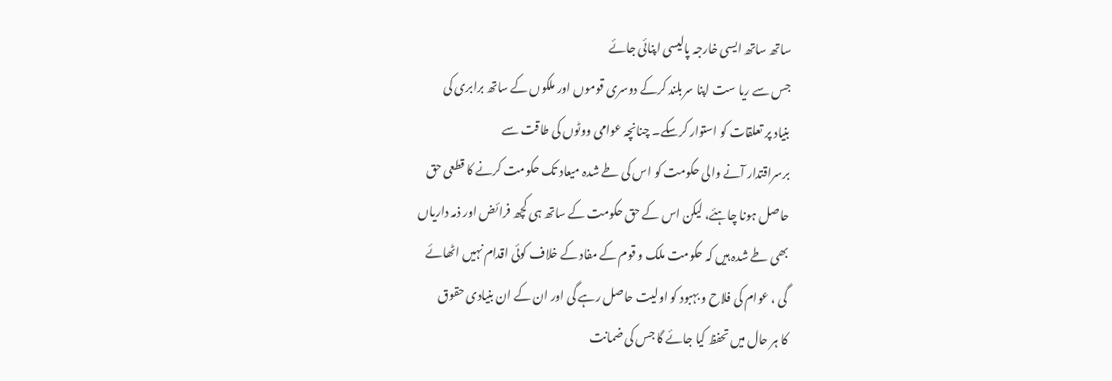ساتھ ساتھ ایسی خارجہ پالیسی اپنائی جائے
جس سے ریا ست اپنا سربلند کرکے دوسری قوموں اور ملکوں کے ساتھ برابری کی
بنیاد پر تعلقات کو استوار کرسکے۔ چنانچہ عوامی ووٹوں کی طاقت سے
برسراقتدار آنے والی حکومت کو اس کی طے شدہ میعاد تک حکومت کرنے کا قطعی حق
حاصل ہونا چاہئے، لیکن اس کے حق حکومت کے ساتھ ہی کچھ فرائض اور ذمہ داریاں
بھی طے شدہ ہیں کہ حکومت ملک و قوم کے مفاد کے خلاف کوئی اقدام نہیں اٹھائے
گی ، عوام کی فلاح و بہبود کو اولیت حاصل رہے گی اور ان کے ان بنیادی حقوق
کا ہر حال میں تحفظ کیا جائے گا جس کی ضمانت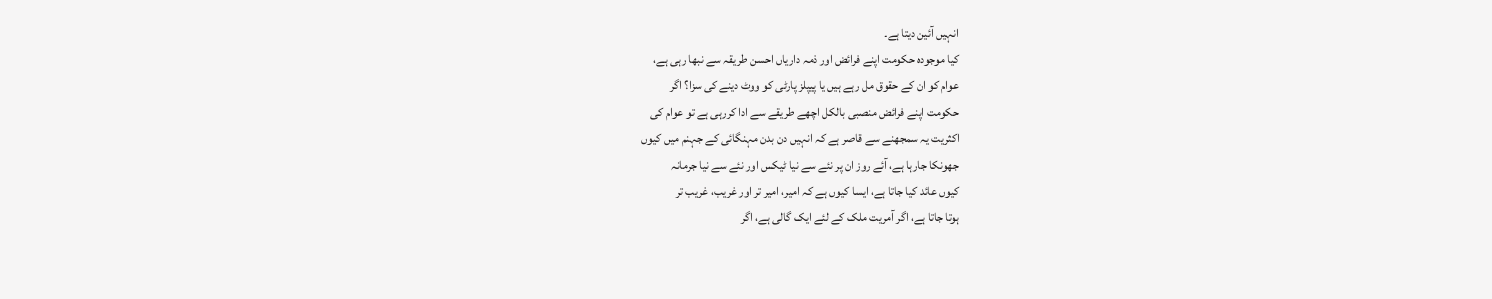انہیں آئین دیتا ہے۔
کیا موجودہ حکومت اپنے فرائض اور ذمہ داریاں احسن طریقہ سے نبھا رہی ہے،
عوام کو ان کے حقوق مل رہے ہیں یا پیپلز پارٹی کو ووٹ دینے کی سزا؟ اگر
حکومت اپنے فرائض منصبی بالکل اچھے طریقے سے ادا کررہی ہے تو عوام کی
اکثریت یہ سمجھنے سے قاصر ہے کہ انہیں دن بدن مہنگائی کے جہنم میں کیوں
جھونکا جارہا ہے، آئے روز ان پر نئے سے نیا ٹیکس اور نئے سے نیا جرمانہ
کیوں عائد کیا جاتا ہے، ایسا کیوں ہے کہ امیر، امیر تر اور غریب، غریب تر
ہوتا جاتا ہے، اگر آمریت ملک کے لئے ایک گالی ہے، اگر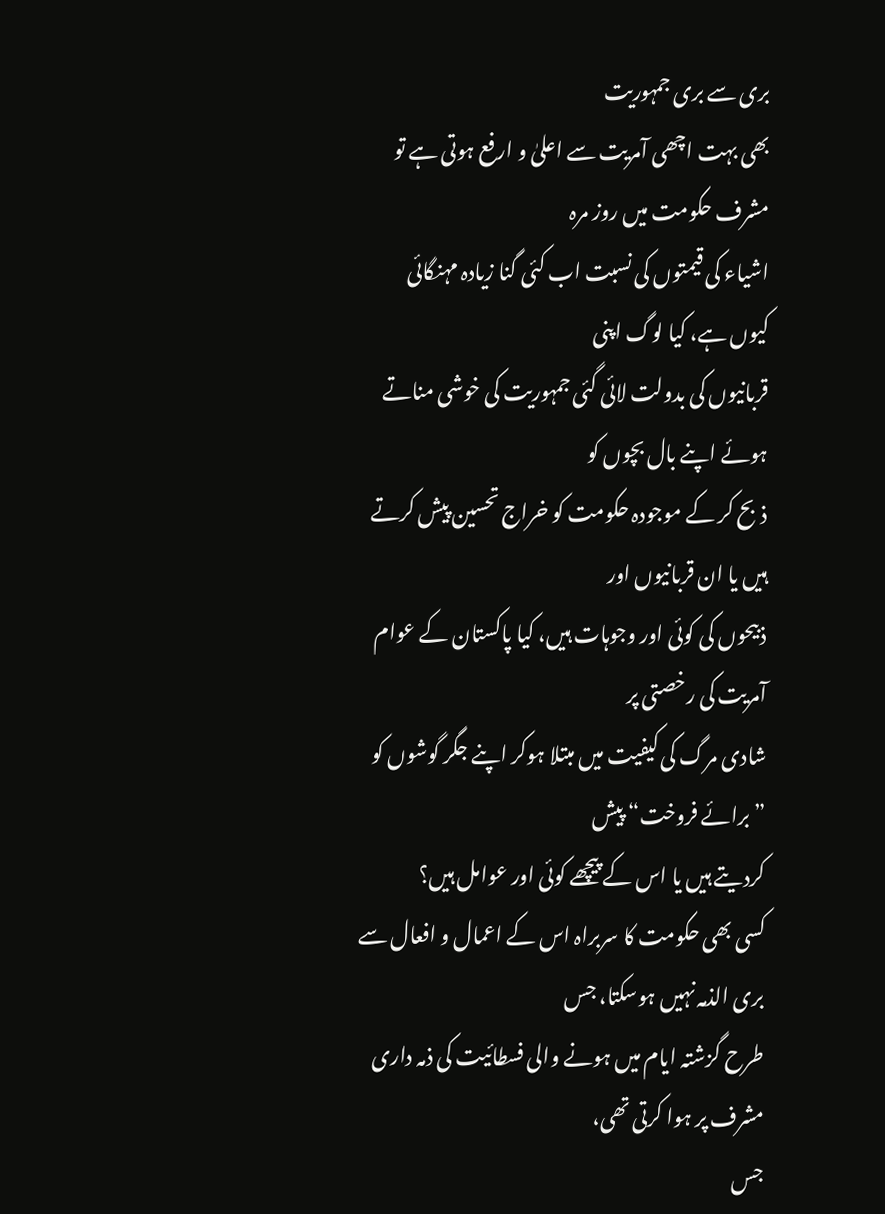بری سے بری جمہوریت
بھی بہت اچھی آمریت سے اعلیٰ و ارفع ہوتی ہے تو مشرف حکومت میں روز مرہ
اشیاء کی قیمتوں کی نسبت اب کئی گنا زیادہ مہنگائی کیوں ہے، کیا لوگ اپنی
قربانیوں کی بدولت لائی گئی جمہوریت کی خوشی مناتے ہوئے اپنے بال بچوں کو
ذبح کر کے موجودہ حکومت کو خراج تحسین پیش کرتے ہیں یا ان قربانیوں اور
ذبیحوں کی کوئی اور وجوہات ہیں، کیا پاکستان کے عوام آمریت کی رخصتی پر
شادی مرگ کی کیفیت میں مبتلا ہوکر اپنے جگر گوشوں کو ”برائے فروخت“ پیش
کردیتے ہیں یا اس کے پیچھے کوئی اور عوامل ہیں؟
کسی بھی حکومت کا سربراہ اس کے اعمال و افعال سے بری الذمہ نہیں ہوسکتا، جس
طرح گزشتہ ایام میں ہونے والی فسطائیت کی ذمہ داری مشرف پر ہوا کرتی تھی،
جس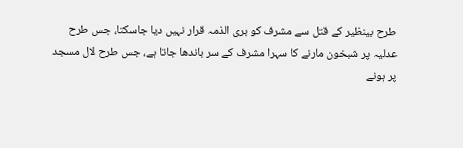طرح بینظیر کے قتل سے مشرف کو بری الذمہ قرار نہیں دیا جاسکتا، جس طرح
عدلیہ پر شبخون مارنے کا سہرا مشرف کے سر باندھا جاتا ہے، جس طرح لال مسجد
پر ہونے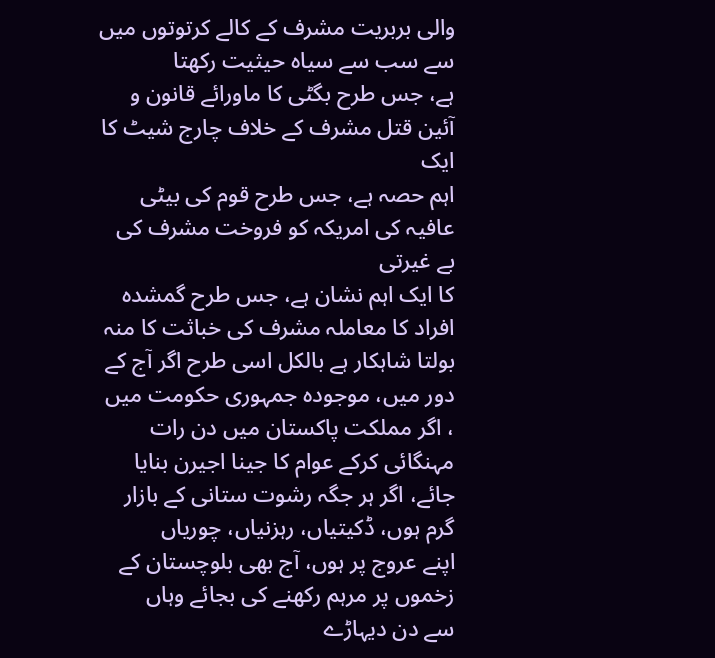والی بربریت مشرف کے کالے کرتوتوں میں سے سب سے سیاہ حیثیت رکھتا
ہے، جس طرح بگٹی کا ماورائے قانون و آئین قتل مشرف کے خلاف چارج شیٹ کا ایک
اہم حصہ ہے، جس طرح قوم کی بیٹی عافیہ کی امریکہ کو فروخت مشرف کی بے غیرتی
کا ایک اہم نشان ہے، جس طرح گمشدہ افراد کا معاملہ مشرف کی خباثت کا منہ
بولتا شاہکار ہے بالکل اسی طرح اگر آج کے دور میں، موجودہ جمہوری حکومت میں
، اگر مملکت پاکستان میں دن رات مہنگائی کرکے عوام کا جینا اجیرن بنایا
جائے، اگر ہر جگہ رشوت ستانی کے بازار گرم ہوں، ڈکیتیاں، رہزنیاں، چوریاں
اپنے عروج پر ہوں، آج بھی بلوچستان کے زخموں پر مرہم رکھنے کی بجائے وہاں
سے دن دیہاڑے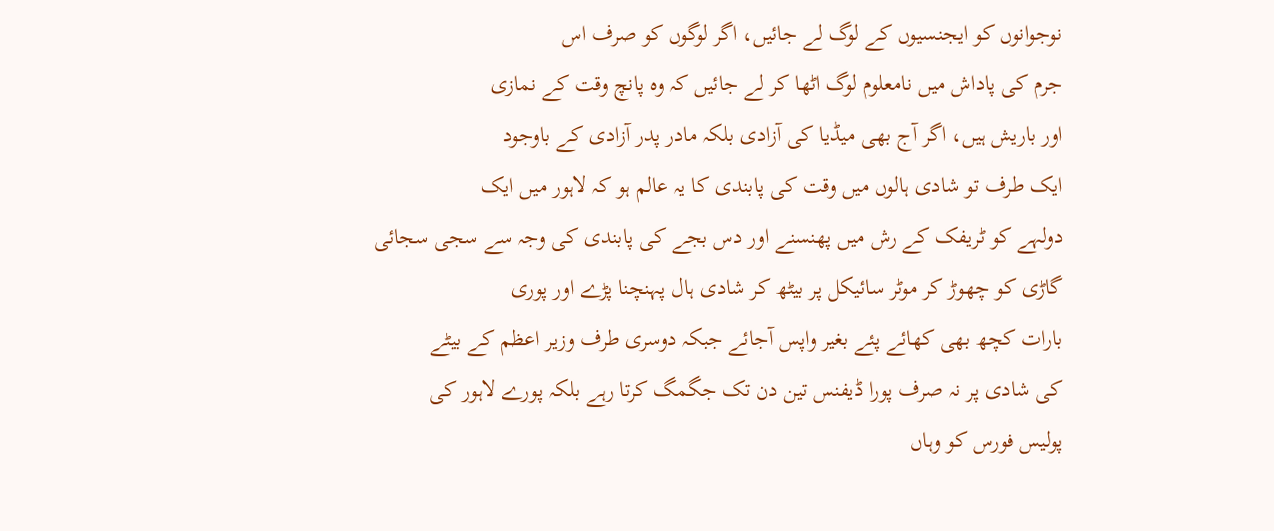نوجوانوں کو ایجنسیوں کے لوگ لے جائیں، اگر لوگوں کو صرف اس
جرم کی پاداش میں نامعلوم لوگ اٹھا کر لے جائیں کہ وہ پانچ وقت کے نمازی
اور باریش ہیں، اگر آج بھی میڈیا کی آزادی بلکہ مادر پدر آزادی کے باوجود
ایک طرف تو شادی ہالوں میں وقت کی پابندی کا یہ عالم ہو کہ لاہور میں ایک
دولہے کو ٹریفک کے رش میں پھنسنے اور دس بجے کی پابندی کی وجہ سے سجی سجائی
گاڑی کو چھوڑ کر موٹر سائیکل پر بیٹھ کر شادی ہال پہنچنا پڑے اور پوری
بارات کچھ بھی کھائے پئے بغیر واپس آجائے جبکہ دوسری طرف وزیر اعظم کے بیٹے
کی شادی پر نہ صرف پورا ڈیفنس تین دن تک جگمگ کرتا رہے بلکہ پورے لاہور کی
پولیس فورس کو وہاں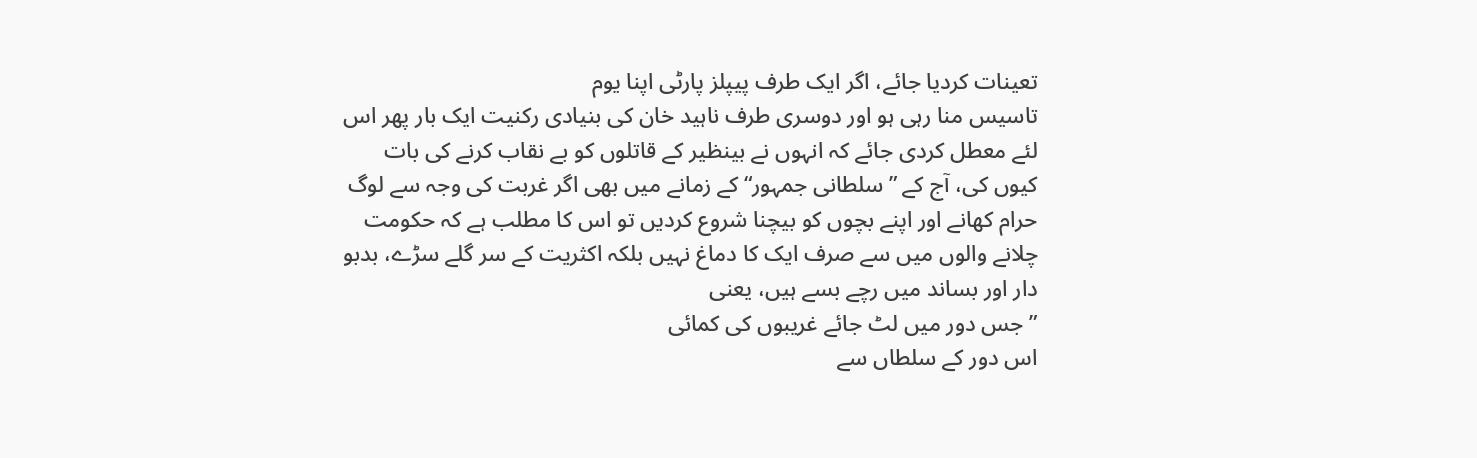تعینات کردیا جائے، اگر ایک طرف پیپلز پارٹی اپنا یوم
تاسیس منا رہی ہو اور دوسری طرف ناہید خان کی بنیادی رکنیت ایک بار پھر اس
لئے معطل کردی جائے کہ انہوں نے بینظیر کے قاتلوں کو بے نقاب کرنے کی بات
کیوں کی، آج کے ”سلطانی جمہور“ کے زمانے میں بھی اگر غربت کی وجہ سے لوگ
حرام کھانے اور اپنے بچوں کو بیچنا شروع کردیں تو اس کا مطلب ہے کہ حکومت
چلانے والوں میں سے صرف ایک کا دماغ نہیں بلکہ اکثریت کے سر گلے سڑے، بدبو
دار اور بساند میں رچے بسے ہیں، یعنی
”جس دور میں لٹ جائے غریبوں کی کمائی
اس دور کے سلطاں سے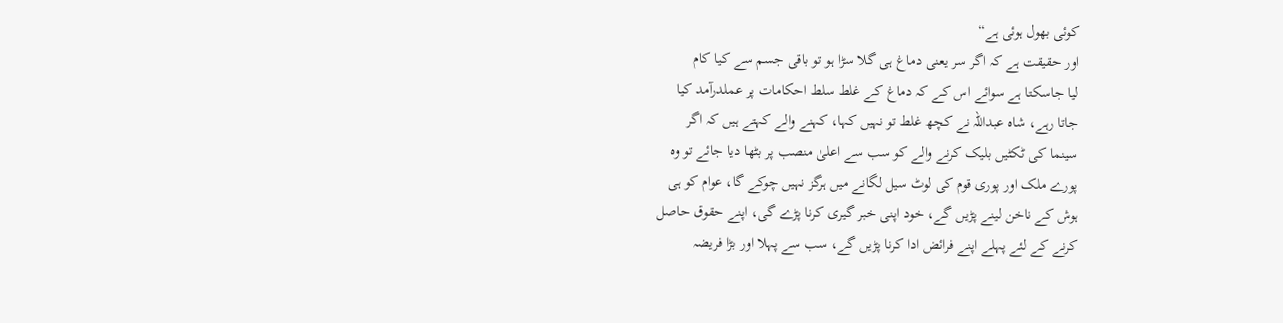کوئی بھول ہوئی ہے“
اور حقیقت ہے کہ اگر سر یعنی دماغ ہی گلا سڑا ہو تو باقی جسم سے کیا کام
لیا جاسکتا ہے سوائے اس کے کہ دماغ کے غلط سلط احکامات پر عملدرآمد کیا
جاتا رہے، شاہ عبداللہ نے کچھ غلط تو نہیں کہا، کہنے والے کہتے ہیں کہ اگر
سینما کی ٹکٹیں بلیک کرنے والے کو سب سے اعلیٰ منصب پر بٹھا دیا جائے تو وہ
پورے ملک اور پوری قوم کی لوٹ سیل لگانے میں ہرگز نہیں چوکے گا، عوام کو ہی
ہوش کے ناخن لینے پڑیں گے، خود اپنی خبر گیری کرنا پڑے گی، اپنے حقوق حاصل
کرنے کے لئے پہلے اپنے فرائض ادا کرنا پڑیں گے، سب سے پہلا اور بڑا فریضہ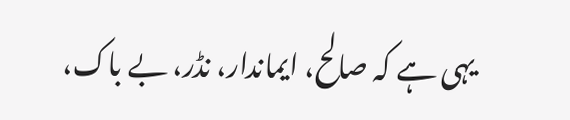یہی ہے کہ صالح، ایماندار، نڈر، بے باک،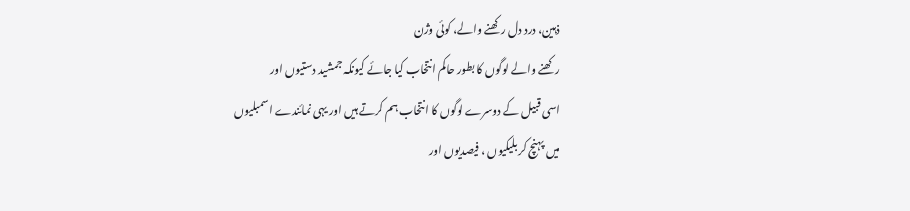ذہین، درد دل رکھنے والے، کوئی وژن
رکھنے والے لوگوں کا بطور حاکم انتخاب کیا جائے کیونکہ جمشید دستیوں اور
اسی قبیل کے دوسرے لوگوں کا انتخاب ہم کرتے ہیں اور یہی نمائندے اسمبلیوں
میں پہنچ کر بلیکیوں ، فیصدیوں اور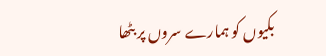بکیوں کو ہمارے سروں پر بٹھا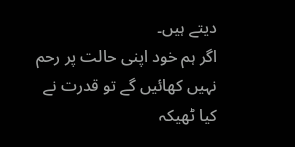دیتے ہیں۔
اگر ہم خود اپنی حالت پر رحم نہیں کھائیں گے تو قدرت نے کیا ٹھیکہ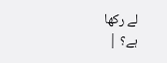لے رکھا
ہے؟ |